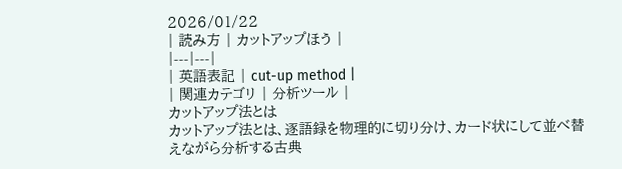2026/01/22
| 読み方 | カットアップほう |
|---|---|
| 英語表記 | cut-up method |
| 関連カテゴリ | 分析ツール |
カットアップ法とは
カットアップ法とは、逐語録を物理的に切り分け、カード状にして並べ替えながら分析する古典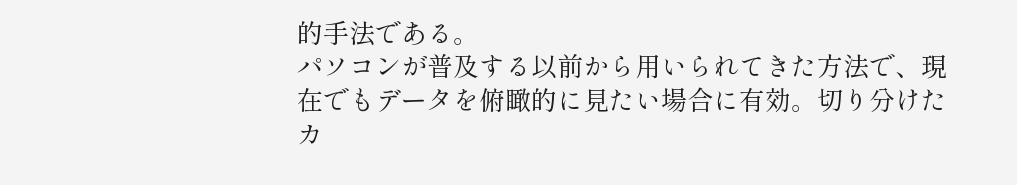的手法である。
パソコンが普及する以前から用いられてきた方法で、現在でもデータを俯瞰的に見たい場合に有効。切り分けたカ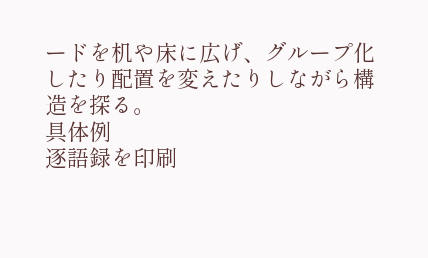ードを机や床に広げ、グループ化したり配置を変えたりしながら構造を探る。
具体例
逐語録を印刷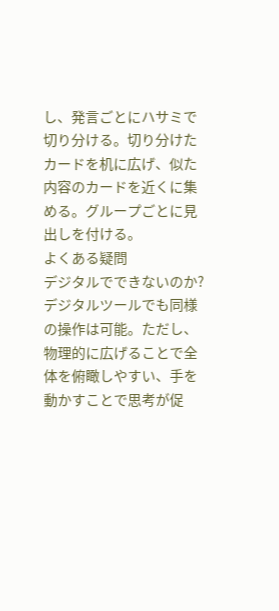し、発言ごとにハサミで切り分ける。切り分けたカードを机に広げ、似た内容のカードを近くに集める。グループごとに見出しを付ける。
よくある疑問
デジタルでできないのか?
デジタルツールでも同様の操作は可能。ただし、物理的に広げることで全体を俯瞰しやすい、手を動かすことで思考が促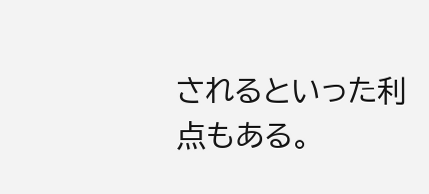されるといった利点もある。